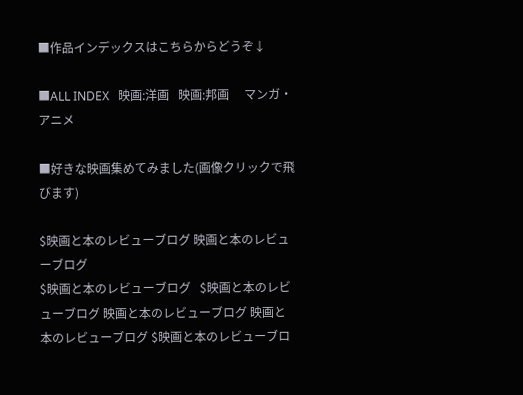■作品インデックスはこちらからどうぞ↓

■ALL INDEX   映画:洋画   映画:邦画     マンガ・アニメ

■好きな映画集めてみました(画像クリックで飛びます)

$映画と本のレビューブログ 映画と本のレビューブログ
$映画と本のレビューブログ   $映画と本のレビューブログ 映画と本のレビューブログ 映画と本のレビューブログ $映画と本のレビューブロ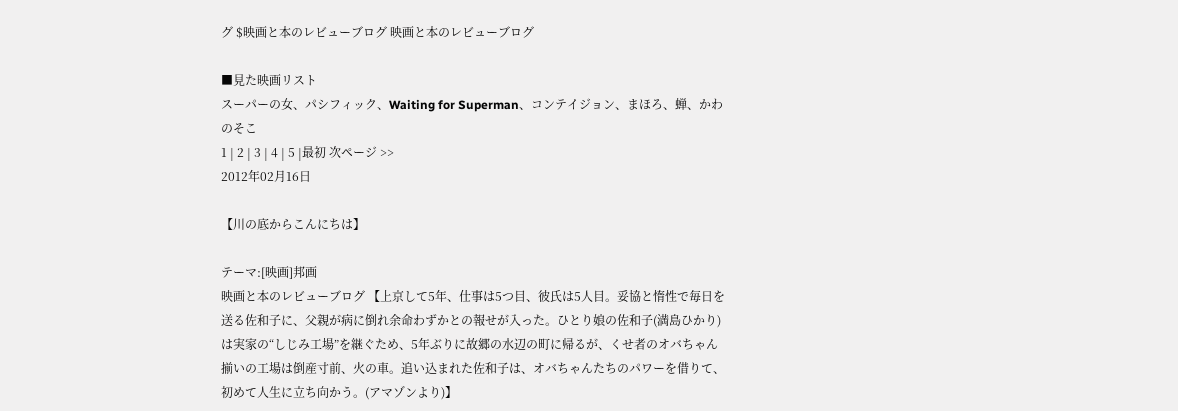グ $映画と本のレビューブログ 映画と本のレビューブログ

■見た映画リスト
スーパーの女、パシフィック、Waiting for Superman、コンテイジョン、まほろ、蝉、かわのそこ
1 | 2 | 3 | 4 | 5 |最初 次ページ >>
2012年02月16日

【川の底からこんにちは】

テーマ:[映画]邦画
映画と本のレビューブログ 【上京して5年、仕事は5つ目、彼氏は5人目。妥協と惰性で毎日を送る佐和子に、父親が病に倒れ余命わずかとの報せが入った。ひとり娘の佐和子(満島ひかり)は実家の“しじみ工場”を継ぐため、5年ぶりに故郷の水辺の町に帰るが、くせ者のオバちゃん揃いの工場は倒産寸前、火の車。追い込まれた佐和子は、オバちゃんたちのパワーを借りて、初めて人生に立ち向かう。(アマゾンより)】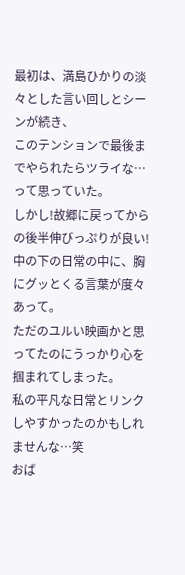最初は、満島ひかりの淡々とした言い回しとシーンが続き、
このテンションで最後までやられたらツライな…って思っていた。
しかし!故郷に戻ってからの後半伸びっぷりが良い!
中の下の日常の中に、胸にグッとくる言葉が度々あって。
ただのユルい映画かと思ってたのにうっかり心を掴まれてしまった。
私の平凡な日常とリンクしやすかったのかもしれませんな…笑
おば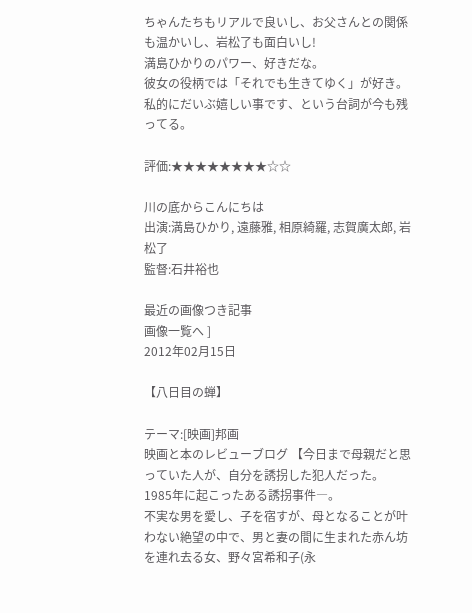ちゃんたちもリアルで良いし、お父さんとの関係も温かいし、岩松了も面白いし!
満島ひかりのパワー、好きだな。
彼女の役柄では「それでも生きてゆく」が好き。私的にだいぶ嬉しい事です、という台詞が今も残ってる。

評価:★★★★★★★★☆☆

川の底からこんにちは
出演:満島ひかり, 遠藤雅, 相原綺羅, 志賀廣太郎, 岩松了
監督:石井裕也

最近の画像つき記事
画像一覧へ ]
2012年02月15日

【八日目の蝉】

テーマ:[映画]邦画
映画と本のレビューブログ 【今日まで母親だと思っていた人が、自分を誘拐した犯人だった。
1985年に起こったある誘拐事件―。
不実な男を愛し、子を宿すが、母となることが叶わない絶望の中で、男と妻の間に生まれた赤ん坊を連れ去る女、野々宮希和子(永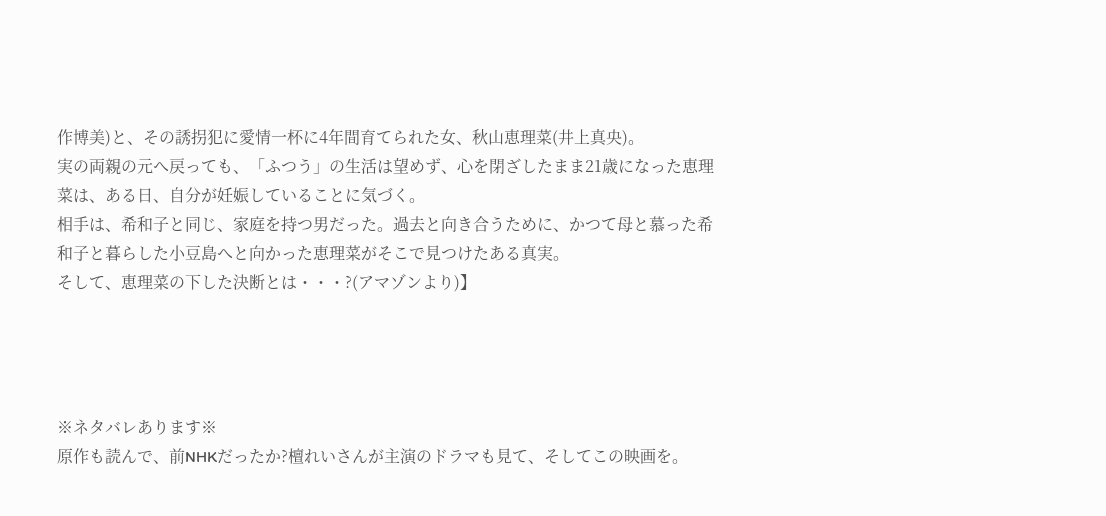作博美)と、その誘拐犯に愛情一杯に4年間育てられた女、秋山恵理菜(井上真央)。
実の両親の元へ戻っても、「ふつう」の生活は望めず、心を閉ざしたまま21歳になった恵理菜は、ある日、自分が妊娠していることに気づく。
相手は、希和子と同じ、家庭を持つ男だった。過去と向き合うために、かつて母と慕った希和子と暮らした小豆島へと向かった恵理菜がそこで見つけたある真実。
そして、恵理菜の下した決断とは・・・?(アマゾンより)】




※ネタバレあります※
原作も読んで、前NHKだったか?檀れいさんが主演のドラマも見て、そしてこの映画を。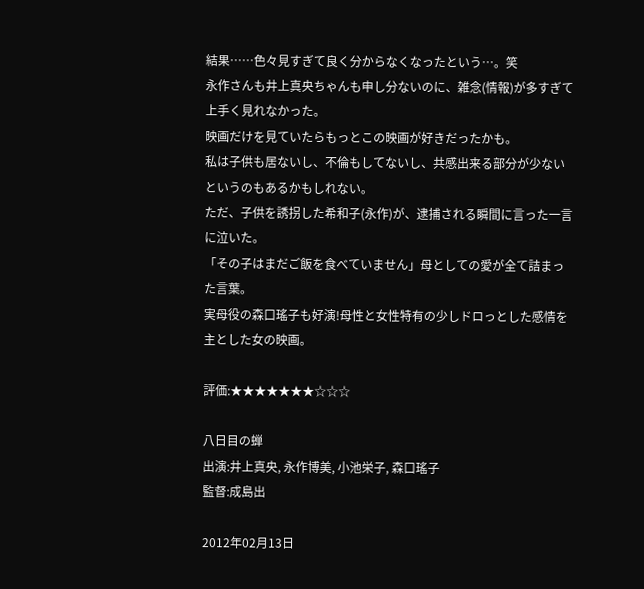結果……色々見すぎて良く分からなくなったという…。笑
永作さんも井上真央ちゃんも申し分ないのに、雑念(情報)が多すぎて上手く見れなかった。
映画だけを見ていたらもっとこの映画が好きだったかも。
私は子供も居ないし、不倫もしてないし、共感出来る部分が少ないというのもあるかもしれない。
ただ、子供を誘拐した希和子(永作)が、逮捕される瞬間に言った一言に泣いた。
「その子はまだご飯を食べていません」母としての愛が全て詰まった言葉。
実母役の森口瑤子も好演!母性と女性特有の少しドロっとした感情を主とした女の映画。

評価:★★★★★★★☆☆☆

八日目の蝉
出演:井上真央, 永作博美, 小池栄子, 森口瑤子
監督:成島出

2012年02月13日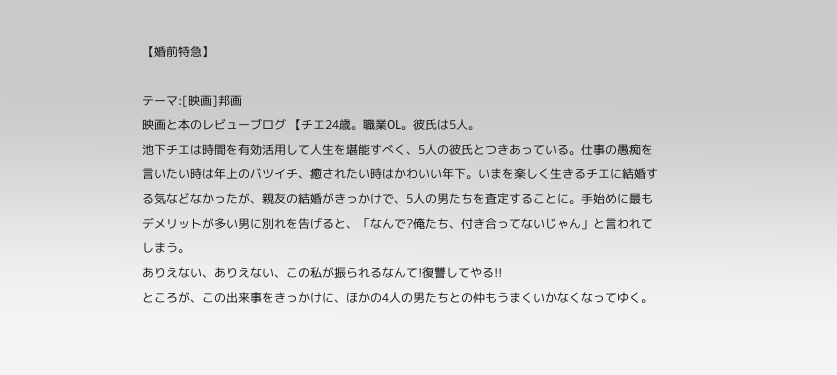【婚前特急】

テーマ:[映画]邦画
映画と本のレビューブログ 【チエ24歳。職業OL。彼氏は5人。
池下チエは時間を有効活用して人生を堪能すべく、5人の彼氏とつきあっている。仕事の愚痴を言いたい時は年上のバツイチ、癒されたい時はかわいい年下。いまを楽しく生きるチエに結婚する気などなかったが、親友の結婚がきっかけで、5人の男たちを査定することに。手始めに最もデメリットが多い男に別れを告げると、「なんで?俺たち、付き合ってないじゃん」と言われてしまう。
ありえない、ありえない、この私が振られるなんて!復讐してやる!!
ところが、この出来事をきっかけに、ほかの4人の男たちとの仲もうまくいかなくなってゆく。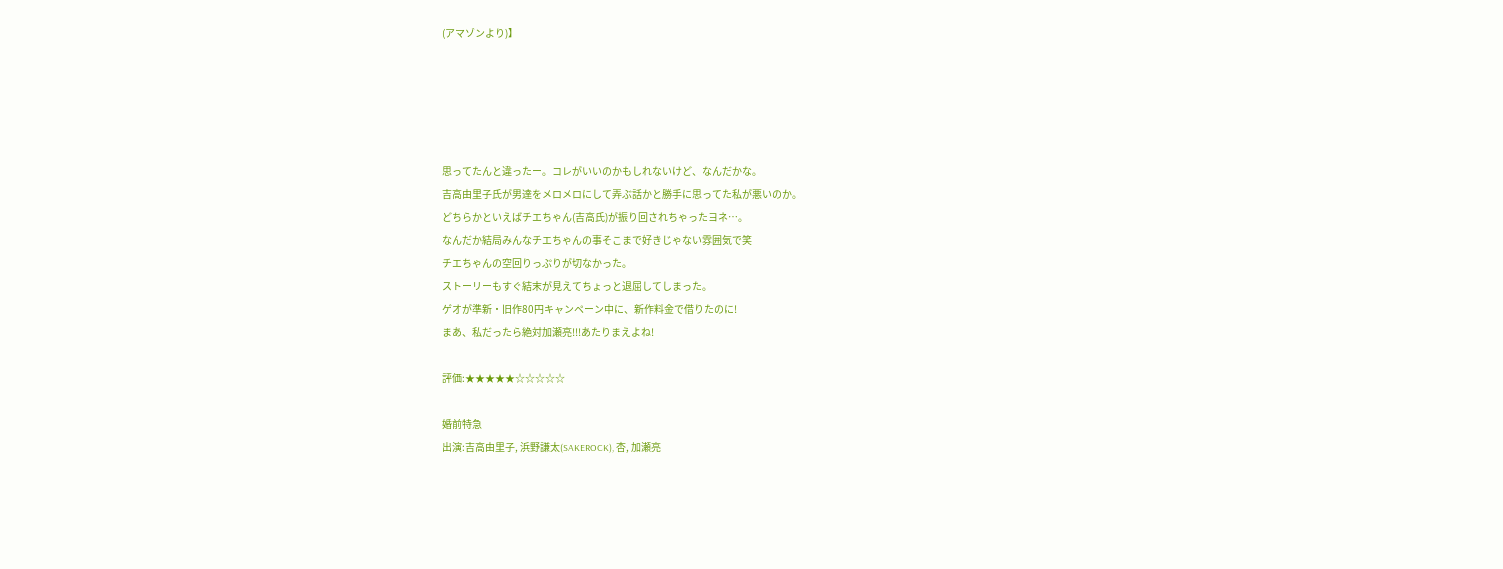(アマゾンより)】





思ってたんと違ったー。コレがいいのかもしれないけど、なんだかな。
吉高由里子氏が男達をメロメロにして弄ぶ話かと勝手に思ってた私が悪いのか。
どちらかといえばチエちゃん(吉高氏)が振り回されちゃったヨネ…。
なんだか結局みんなチエちゃんの事そこまで好きじゃない雰囲気で笑
チエちゃんの空回りっぷりが切なかった。
ストーリーもすぐ結末が見えてちょっと退屈してしまった。
ゲオが準新・旧作80円キャンペーン中に、新作料金で借りたのに!
まあ、私だったら絶対加瀬亮!!!あたりまえよね!

評価:★★★★★☆☆☆☆☆

婚前特急
出演:吉高由里子, 浜野謙太(SAKEROCK), 杏, 加瀬亮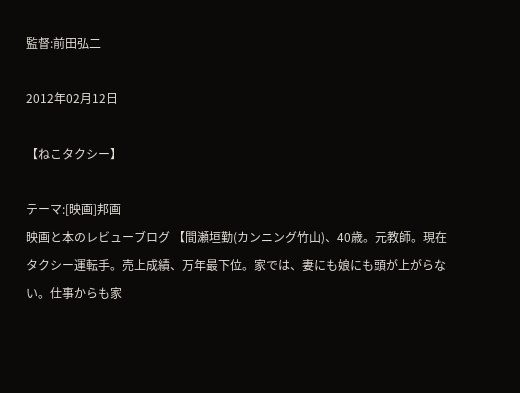監督:前田弘二

2012年02月12日

【ねこタクシー】

テーマ:[映画]邦画
映画と本のレビューブログ 【間瀬垣勤(カンニング竹山)、40歳。元教師。現在タクシー運転手。売上成績、万年最下位。家では、妻にも娘にも頭が上がらない。仕事からも家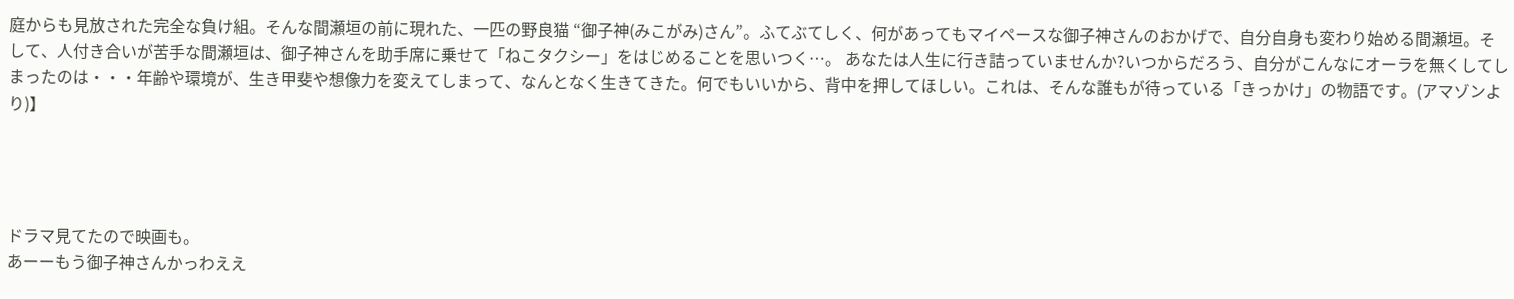庭からも見放された完全な負け組。そんな間瀬垣の前に現れた、一匹の野良猫 “御子神(みこがみ)さん”。ふてぶてしく、何があってもマイペースな御子神さんのおかげで、自分自身も変わり始める間瀬垣。そして、人付き合いが苦手な間瀬垣は、御子神さんを助手席に乗せて「ねこタクシー」をはじめることを思いつく…。 あなたは人生に行き詰っていませんか?いつからだろう、自分がこんなにオーラを無くしてしまったのは・・・年齢や環境が、生き甲斐や想像力を変えてしまって、なんとなく生きてきた。何でもいいから、背中を押してほしい。これは、そんな誰もが待っている「きっかけ」の物語です。(アマゾンより)】




ドラマ見てたので映画も。
あーーもう御子神さんかっわええ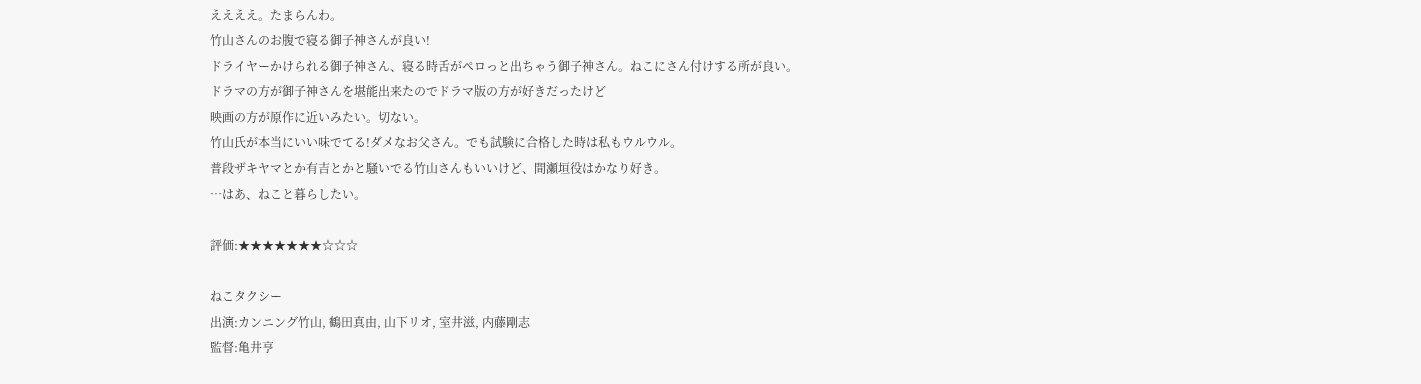ええええ。たまらんわ。
竹山さんのお腹で寝る御子神さんが良い!
ドライヤーかけられる御子神さん、寝る時舌がペロっと出ちゃう御子神さん。ねこにさん付けする所が良い。
ドラマの方が御子神さんを堪能出来たのでドラマ版の方が好きだったけど
映画の方が原作に近いみたい。切ない。
竹山氏が本当にいい味でてる!ダメなお父さん。でも試験に合格した時は私もウルウル。
普段ザキヤマとか有吉とかと騒いでる竹山さんもいいけど、間瀬垣役はかなり好き。
…はあ、ねこと暮らしたい。

評価:★★★★★★★☆☆☆

ねこタクシー
出演:カンニング竹山, 鶴田真由, 山下リオ, 室井滋, 内藤剛志
監督:亀井亨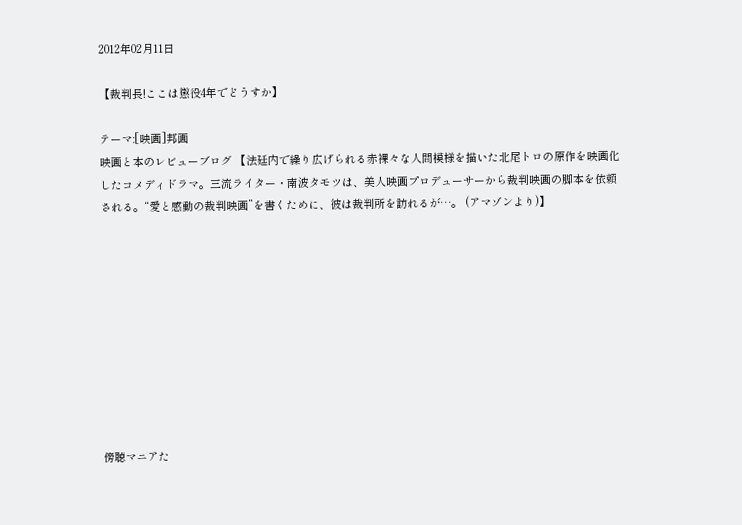2012年02月11日

【裁判長!ここは懲役4年でどうすか】

テーマ:[映画]邦画
映画と本のレビューブログ 【法廷内で繰り広げられる赤裸々な人間模様を描いた北尾トロの原作を映画化したコメディドラマ。三流ライター・南波タモツは、美人映画プロデューサーから裁判映画の脚本を依頼される。“愛と感動の裁判映画”を書くために、彼は裁判所を訪れるが…。 (アマゾンより)】










傍聴マニアた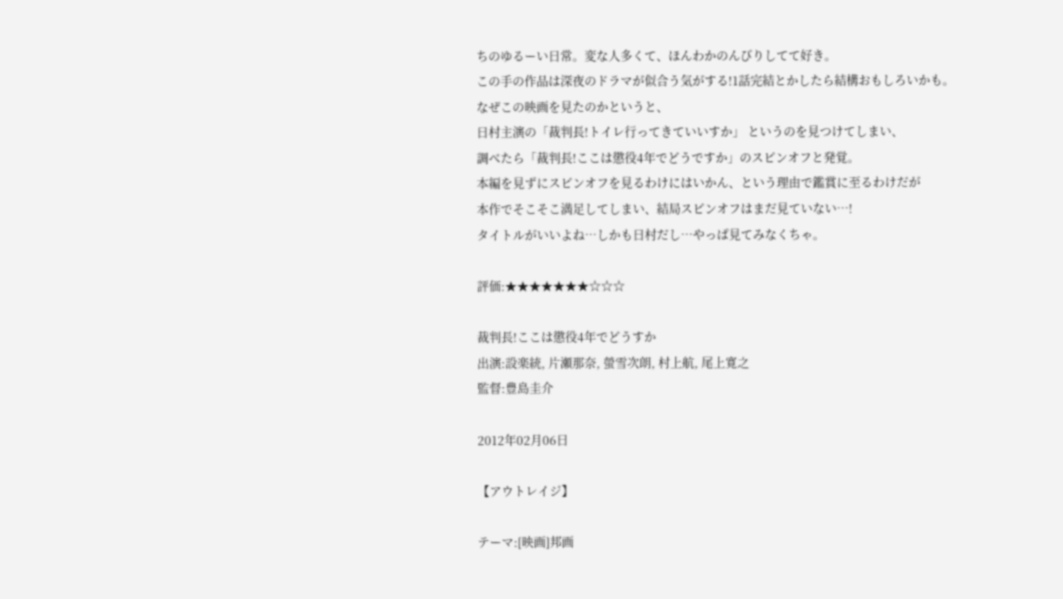ちのゆるーい日常。変な人多くて、ほんわかのんびりしてて好き。
この手の作品は深夜のドラマが似合う気がする!1話完結とかしたら結構おもしろいかも。
なぜこの映画を見たのかというと、
日村主演の「裁判長!トイレ行ってきていいすか」 というのを見つけてしまい、
調べたら「裁判長!ここは懲役4年でどうですか」のスピンオフと発覚。
本編を見ずにスピンオフを見るわけにはいかん、という理由で鑑賞に至るわけだが
本作でそこそこ満足してしまい、結局スピンオフはまだ見ていない…!
タイトルがいいよね…しかも日村だし…やっぱ見てみなくちゃ。

評価:★★★★★★★☆☆☆

裁判長!ここは懲役4年でどうすか
出演:設楽統, 片瀬那奈, 螢雪次朗, 村上航, 尾上寛之
監督:豊島圭介

2012年02月06日

【アウトレイジ】

テーマ:[映画]邦画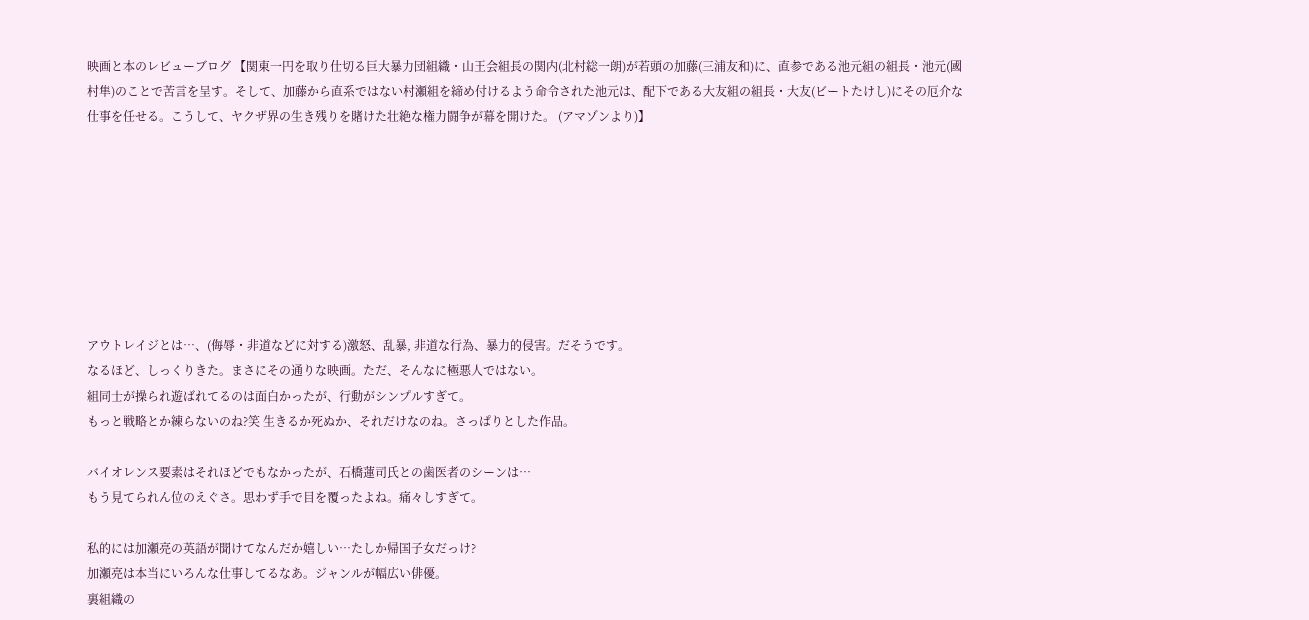映画と本のレビューブログ 【関東一円を取り仕切る巨大暴力団組織・山王会組長の関内(北村総一朗)が若頭の加藤(三浦友和)に、直参である池元組の組長・池元(國村隼)のことで苦言を呈す。そして、加藤から直系ではない村瀬組を締め付けるよう命令された池元は、配下である大友組の組長・大友(ビートたけし)にその厄介な仕事を任せる。こうして、ヤクザ界の生き残りを賭けた壮絶な権力闘争が幕を開けた。 (アマゾンより)】








アウトレイジとは…、(侮辱・非道などに対する)激怒、乱暴, 非道な行為、暴力的侵害。だそうです。
なるほど、しっくりきた。まさにその通りな映画。ただ、そんなに極悪人ではない。
組同士が操られ遊ばれてるのは面白かったが、行動がシンプルすぎて。
もっと戦略とか練らないのね?笑 生きるか死ぬか、それだけなのね。さっぱりとした作品。

バイオレンス要素はそれほどでもなかったが、石橋蓮司氏との歯医者のシーンは…
もう見てられん位のえぐさ。思わず手で目を覆ったよね。痛々しすぎて。

私的には加瀬亮の英語が聞けてなんだか嬉しい…たしか帰国子女だっけ?
加瀬亮は本当にいろんな仕事してるなあ。ジャンルが幅広い俳優。
裏組織の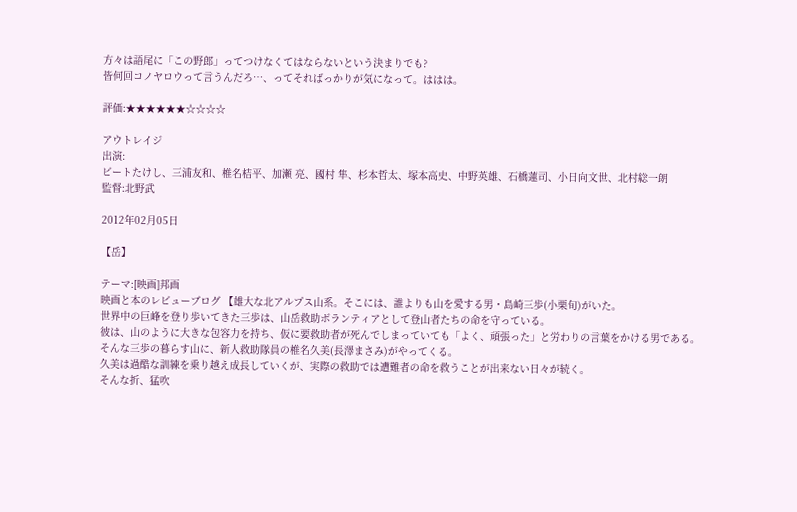方々は語尾に「この野郎」ってつけなくてはならないという決まりでも?
皆何回コノヤロウって言うんだろ…、ってそればっかりが気になって。ははは。

評価:★★★★★★☆☆☆☆

アウトレイジ
出演:
ビートたけし、三浦友和、椎名桔平、加瀬 亮、國村 隼、杉本哲太、塚本高史、中野英雄、石橋蓮司、小日向文世、北村総一朗
監督:北野武

2012年02月05日

【岳】

テーマ:[映画]邦画
映画と本のレビューブログ 【雄大な北アルプス山系。そこには、誰よりも山を愛する男・島崎三歩(小栗旬)がいた。
世界中の巨峰を登り歩いてきた三歩は、山岳救助ボランティアとして登山者たちの命を守っている。
彼は、山のように大きな包容力を持ち、仮に要救助者が死んでしまっていても「よく、頑張った」と労わりの言葉をかける男である。
そんな三歩の暮らす山に、新人救助隊員の椎名久美(長澤まさみ)がやってくる。
久美は過酷な訓練を乗り越え成長していくが、実際の救助では遭難者の命を救うことが出来ない日々が続く。
そんな折、猛吹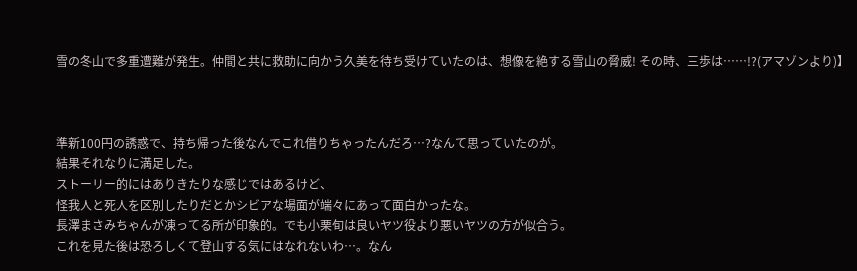雪の冬山で多重遭難が発生。仲間と共に救助に向かう久美を待ち受けていたのは、想像を絶する雪山の脅威! その時、三歩は……!?(アマゾンより)】



準新100円の誘惑で、持ち帰った後なんでこれ借りちゃったんだろ…?なんて思っていたのが。
結果それなりに満足した。
ストーリー的にはありきたりな感じではあるけど、
怪我人と死人を区別したりだとかシビアな場面が端々にあって面白かったな。
長澤まさみちゃんが凍ってる所が印象的。でも小栗旬は良いヤツ役より悪いヤツの方が似合う。
これを見た後は恐ろしくて登山する気にはなれないわ…。なん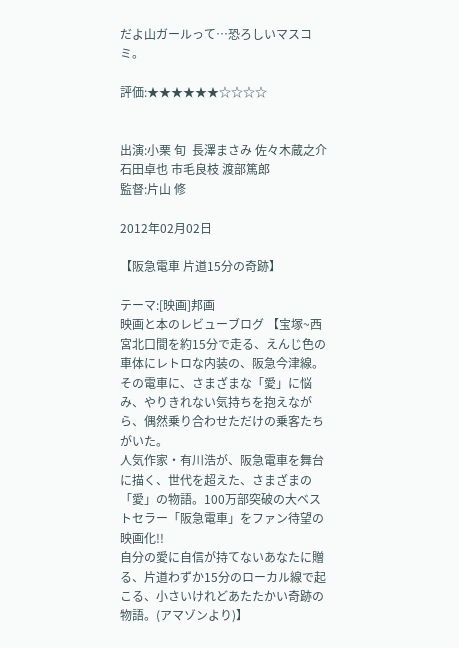だよ山ガールって…恐ろしいマスコミ。

評価:★★★★★★☆☆☆☆


出演:小栗 旬  長澤まさみ 佐々木蔵之介 石田卓也 市毛良枝 渡部篤郎
監督:片山 修

2012年02月02日

【阪急電車 片道15分の奇跡】

テーマ:[映画]邦画
映画と本のレビューブログ 【宝塚~西宮北口間を約15分で走る、えんじ色の車体にレトロな内装の、阪急今津線。その電車に、さまざまな「愛」に悩み、やりきれない気持ちを抱えながら、偶然乗り合わせただけの乗客たちがいた。
人気作家・有川浩が、阪急電車を舞台に描く、世代を超えた、さまざまの「愛」の物語。100万部突破の大ベストセラー「阪急電車」をファン待望の映画化!!
自分の愛に自信が持てないあなたに贈る、片道わずか15分のローカル線で起こる、小さいけれどあたたかい奇跡の物語。(アマゾンより)】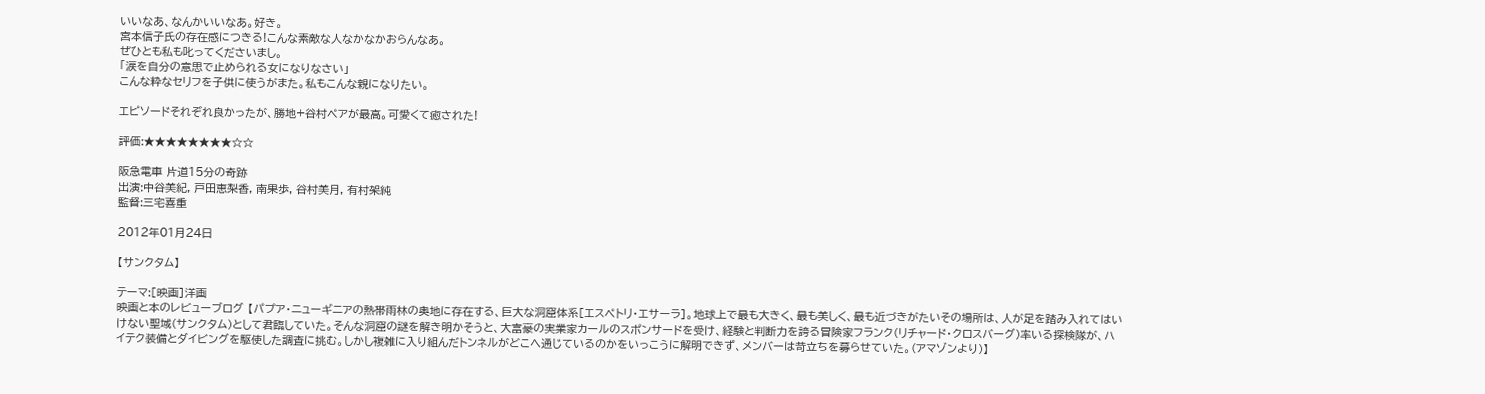いいなあ、なんかいいなあ。好き。
宮本信子氏の存在感につきる!こんな素敵な人なかなかおらんなあ。
ぜひとも私も叱ってくださいまし。
「涙を自分の意思で止められる女になりなさい」
こんな粋なセリフを子供に使うがまた。私もこんな親になりたい。

エピソードそれぞれ良かったが、勝地+谷村ペアが最高。可愛くて癒された!

評価:★★★★★★★★☆☆

阪急電車 片道15分の奇跡
出演:中谷美紀, 戸田恵梨香, 南果歩, 谷村美月, 有村架純
監督:三宅喜重

2012年01月24日

【サンクタム】

テーマ:[映画]洋画
映画と本のレビューブログ 【パプア・ニューギニアの熱帯雨林の奥地に存在する、巨大な洞窟体系[エスペトリ・エサーラ]。地球上で最も大きく、最も美しく、最も近づきがたいその場所は、人が足を踏み入れてはいけない聖域(サンクタム)として君臨していた。そんな洞窟の謎を解き明かそうと、大富豪の実業家カールのスポンサードを受け、経験と判断力を誇る冒険家フランク(リチャード・クロスバーグ)率いる探検隊が、ハイテク装備とダイビングを駆使した調査に挑む。しかし複雑に入り組んだトンネルがどこへ通じているのかをいっこうに解明できず、メンバーは苛立ちを募らせていた。(アマゾンより)】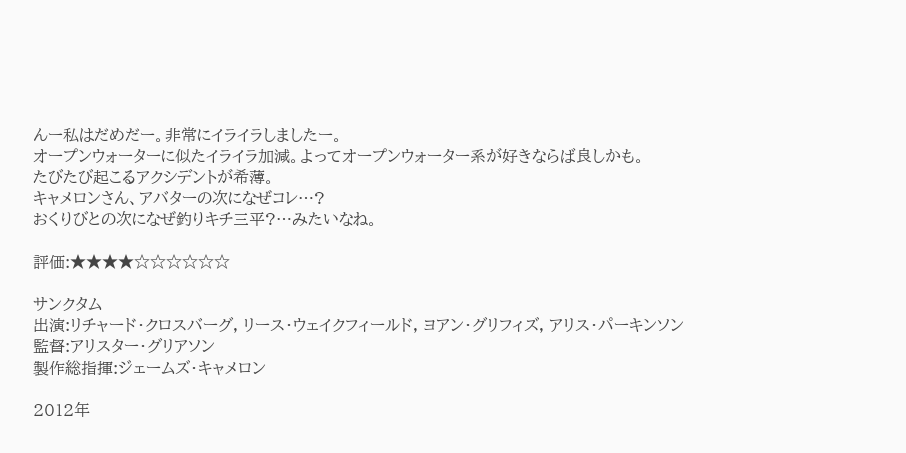んー私はだめだー。非常にイライラしましたー。
オープンウォーターに似たイライラ加減。よってオープンウォーター系が好きならば良しかも。
たびたび起こるアクシデントが希薄。
キャメロンさん、アバターの次になぜコレ…?
おくりびとの次になぜ釣りキチ三平?…みたいなね。

評価:★★★★☆☆☆☆☆☆

サンクタム
出演:リチャード・クロスバーグ, リース・ウェイクフィールド, ヨアン・グリフィズ, アリス・パーキンソン
監督:アリスター・グリアソン
製作総指揮:ジェームズ・キャメロン

2012年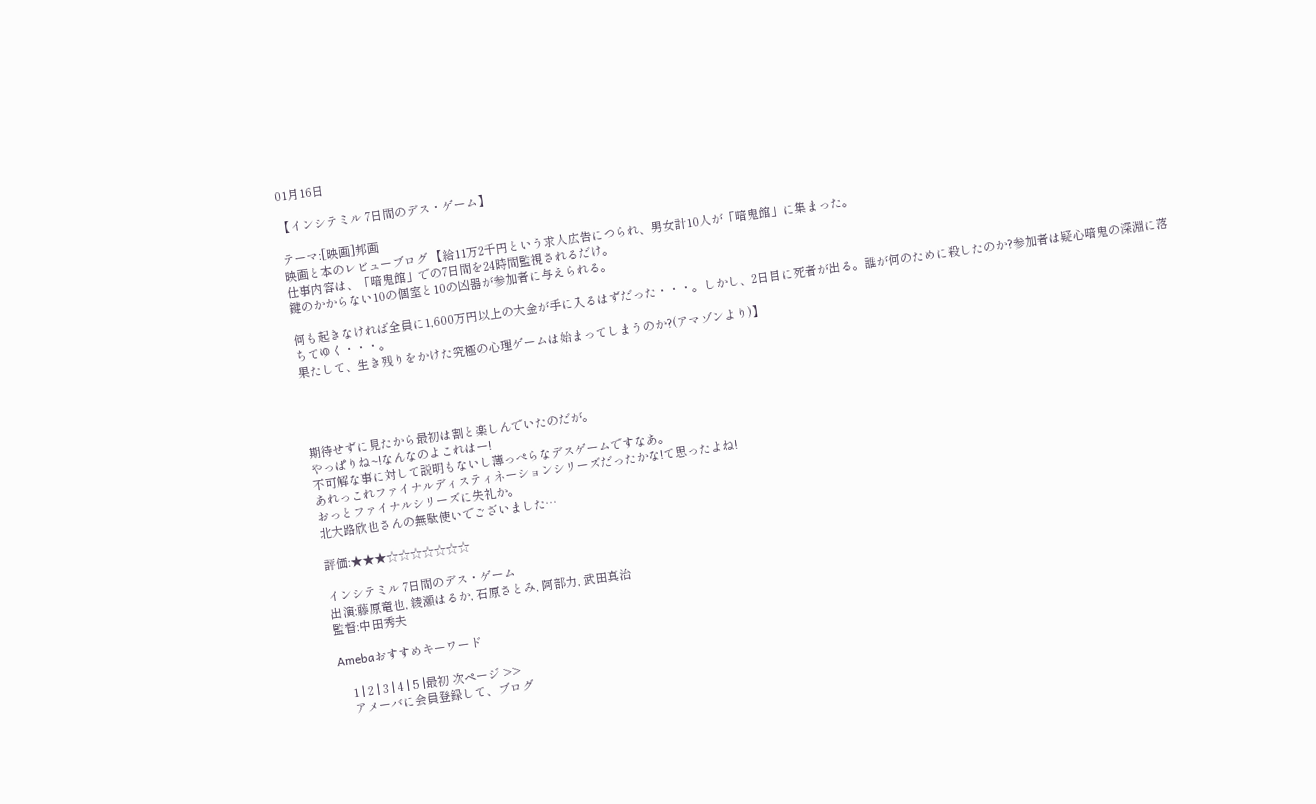01月16日

【インシテミル 7日間のデス・ゲーム】

テーマ:[映画]邦画
映画と本のレビューブログ 【給11万2千円という求人広告につられ、男女計10人が「暗鬼館」に集まった。
仕事内容は、「暗鬼館」での7日間を24時間監視されるだけ。
鍵のかからない10の個室と10の凶器が参加者に与えられる。

何も起きなければ全員に1,600万円以上の大金が手に入るはずだった・・・。しかし、2日目に死者が出る。誰が何のために殺したのか?参加者は疑心暗鬼の深淵に落ちてゆく・・・。
果たして、生き残りをかけた究極の心理ゲームは始まってしまうのか?(アマゾンより)】




期待せずに見たから最初は割と楽しんでいたのだが。
やっぱりね~!なんなのよこれはー!
不可解な事に対して説明もないし薄っぺらなデスゲームですなあ。
あれっこれファイナルディスティネーションシリーズだったかな!て思ったよね!
おっとファイナルシリーズに失礼か。
北大路欣也さんの無駄使いでございました…

評価:★★★☆☆☆☆☆☆☆

インシテミル 7日間のデス・ゲーム
出演:藤原竜也, 綾瀬はるか, 石原さとみ, 阿部力, 武田真治
監督:中田秀夫

Amebaおすすめキーワード

    1 | 2 | 3 | 4 | 5 |最初 次ページ >>
    アメーバに会員登録して、ブログ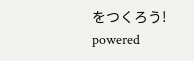をつくろう! powered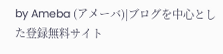by Ameba (アメーバ)|ブログを中心とした登録無料サイト